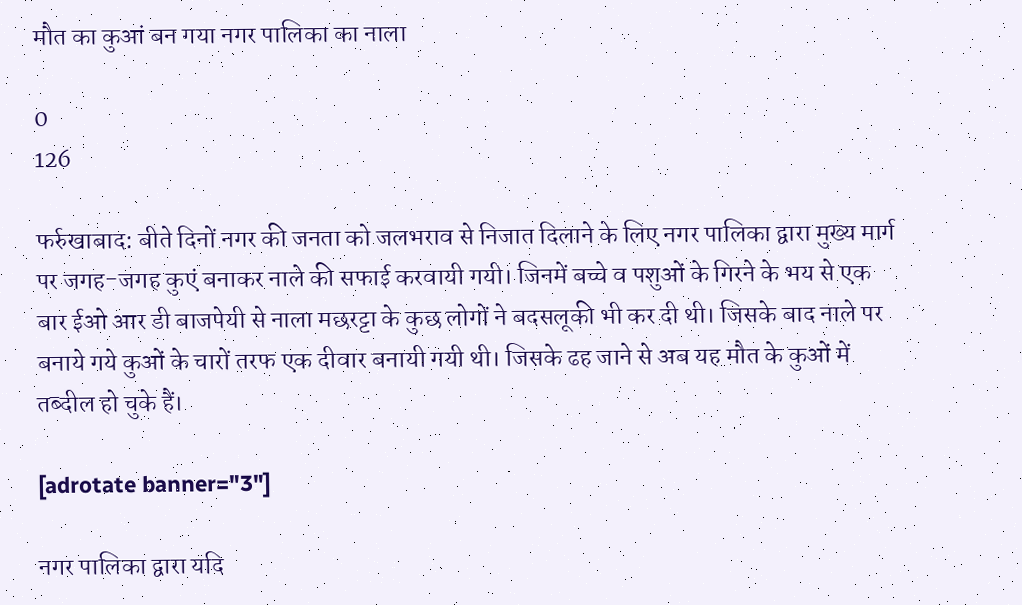मौत का कुआं बन गया नगर पालिका का नाला

0
126

फर्रुखाबाद: बीते दिनों नगर की जनता को जलभराव से निजात दिलाने के लिए नगर पालिका द्वारा मुख्य मार्ग पर जगह-जगह कुएं बनाकर नाले की सफाई करवायी गयी। जिनमें बच्चे व पशुओं के गिरने के भय से एक बार ईओ आर डी बाजपेयी से नाला मछरट्टा के कुछ लोगों ने बदसलूकी भी कर दी थी। जिसके बाद नाले पर बनाये गये कुओं के चारों तरफ एक दीवार बनायी गयी थी। जिसके ढह जाने से अब यह मौत के कुओं में तब्दील हो चुके हैं।

[adrotate banner="3"]

नगर पालिका द्वारा यदि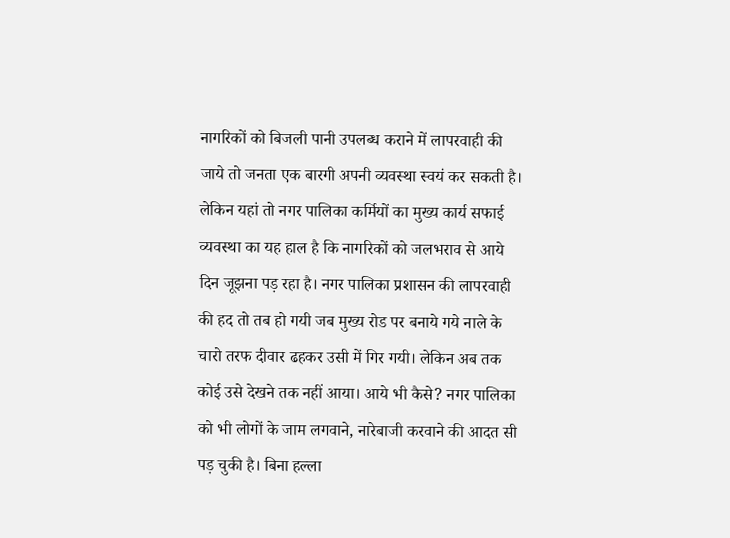नागरिकों को बिजली पानी उपलब्ध कराने में लापरवाही की जाये तो जनता एक बारगी अपनी व्यवस्था स्वयं कर सकती है। लेकिन यहां तो नगर पालिका कर्मियों का मुख्य कार्य सफाई व्यवस्था का यह हाल है कि नागरिकों को जलभराव से आये दिन जूझना पड़ रहा है। नगर पालिका प्रशासन की लापरवाही की हद तो तब हो गयी जब मुख्य रोड पर बनाये गये नाले के चारो तरफ दीवार ढहकर उसी में गिर गयी। लेकिन अब तक कोई उसे देखने तक नहीं आया। आये भी कैसे? नगर पालिका को भी लोगों के जाम लगवाने, नारेबाजी करवाने की आदत सी पड़ चुकी है। बिना हल्ला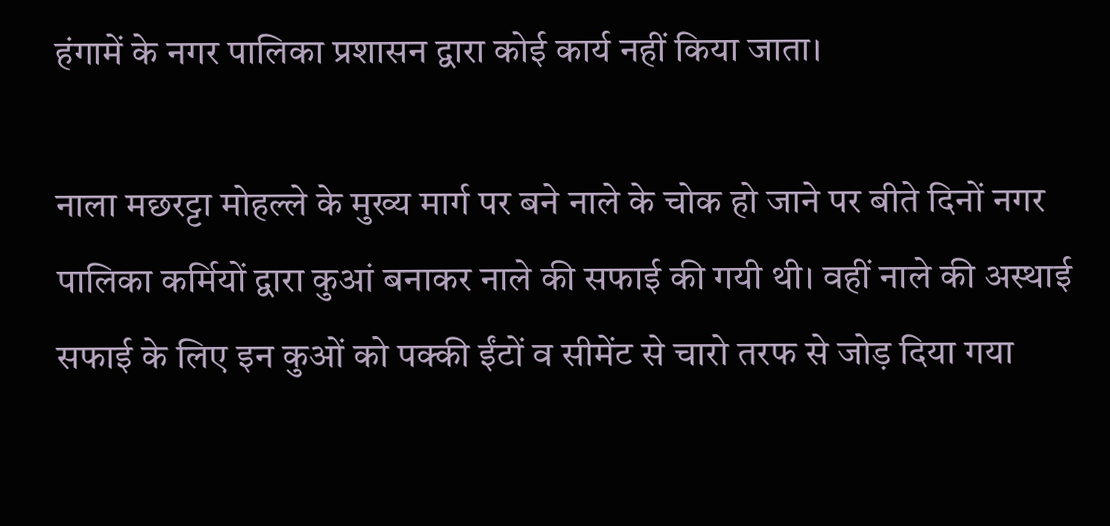हंगामें के नगर पालिका प्रशासन द्वारा कोई कार्य नहीं किया जाता।

नाला मछरट्टा मोहल्ले के मुख्य मार्ग पर बने नाले के चोक हो जाने पर बीते दिनों नगर पालिका कर्मियों द्वारा कुआं बनाकर नाले की सफाई की गयी थी। वहीं नाले की अस्थाई सफाई के लिए इन कुओं को पक्की ईंटों व सीमेंट से चारो तरफ से जोड़ दिया गया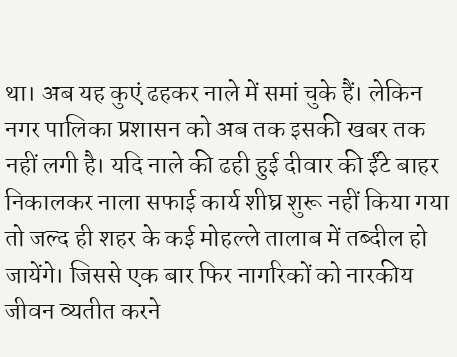था। अब यह कुएं ढहकर नाले में समां चुके हैं। लेकिन नगर पालिका प्रशासन को अब तक इसकी खबर तक नहीं लगी है। यदि नाले की ढही हुई दीवार की ईंटे बाहर निकालकर नाला सफाई कार्य शीघ्र शुरू नहीं किया गया तो जल्द ही शहर के कई मोहल्ले तालाब में तब्दील हो जायेंगे। जिससे एक बार फिर नागरिकों को नारकीय जीवन व्यतीत करने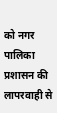को नगर पालिका प्रशासन की लापरवाही से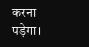करना पड़ेगा।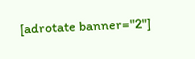[adrotate banner="2"]